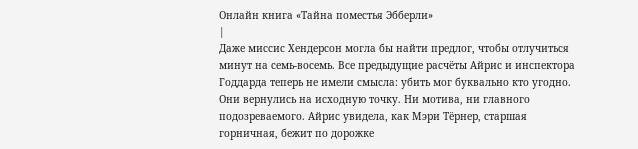Онлайн книга «Тайна поместья Эбберли»
|
Даже миссис Хендерсон могла бы найти предлог, чтобы отлучиться минут на семь-восемь. Все предыдущие расчёты Айрис и инспектора Годдарда теперь не имели смысла: убить мог буквально кто угодно. Они вернулись на исходную точку. Ни мотива, ни главного подозреваемого. Айрис увидела, как Мэри Тёрнер, старшая горничная, бежит по дорожке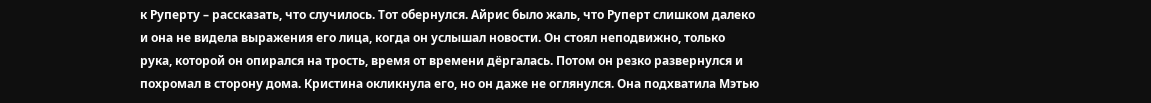к Руперту – рассказать, что случилось. Тот обернулся. Айрис было жаль, что Руперт слишком далеко и она не видела выражения его лица, когда он услышал новости. Он стоял неподвижно, только рука, которой он опирался на трость, время от времени дёргалась. Потом он резко развернулся и похромал в сторону дома. Кристина окликнула его, но он даже не оглянулся. Она подхватила Мэтью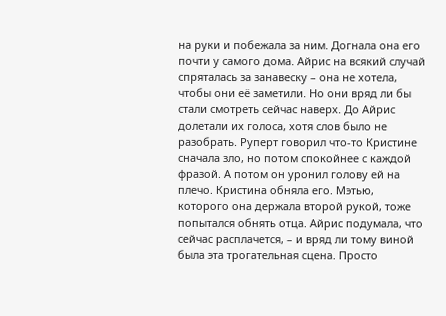на руки и побежала за ним. Догнала она его почти у самого дома. Айрис на всякий случай спряталась за занавеску – она не хотела, чтобы они её заметили. Но они вряд ли бы стали смотреть сейчас наверх. До Айрис долетали их голоса, хотя слов было не разобрать. Руперт говорил что-то Кристине сначала зло, но потом спокойнее с каждой фразой. А потом он уронил голову ей на плечо. Кристина обняла его. Мэтью, которого она держала второй рукой, тоже попытался обнять отца. Айрис подумала, что сейчас расплачется, – и вряд ли тому виной была эта трогательная сцена. Просто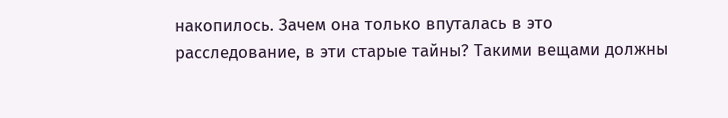накопилось. Зачем она только впуталась в это расследование, в эти старые тайны? Такими вещами должны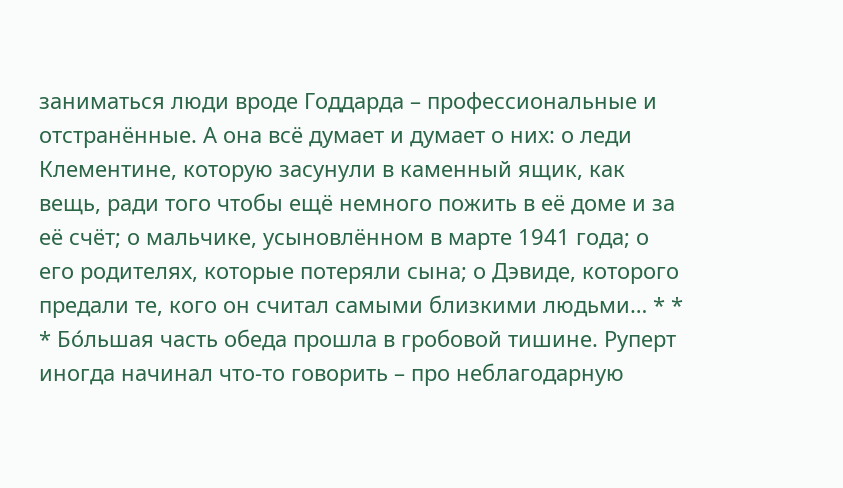заниматься люди вроде Годдарда – профессиональные и отстранённые. А она всё думает и думает о них: о леди Клементине, которую засунули в каменный ящик, как вещь, ради того чтобы ещё немного пожить в её доме и за её счёт; о мальчике, усыновлённом в марте 1941 года; о его родителях, которые потеряли сына; о Дэвиде, которого предали те, кого он считал самыми близкими людьми… * * * Бо́льшая часть обеда прошла в гробовой тишине. Руперт иногда начинал что-то говорить – про неблагодарную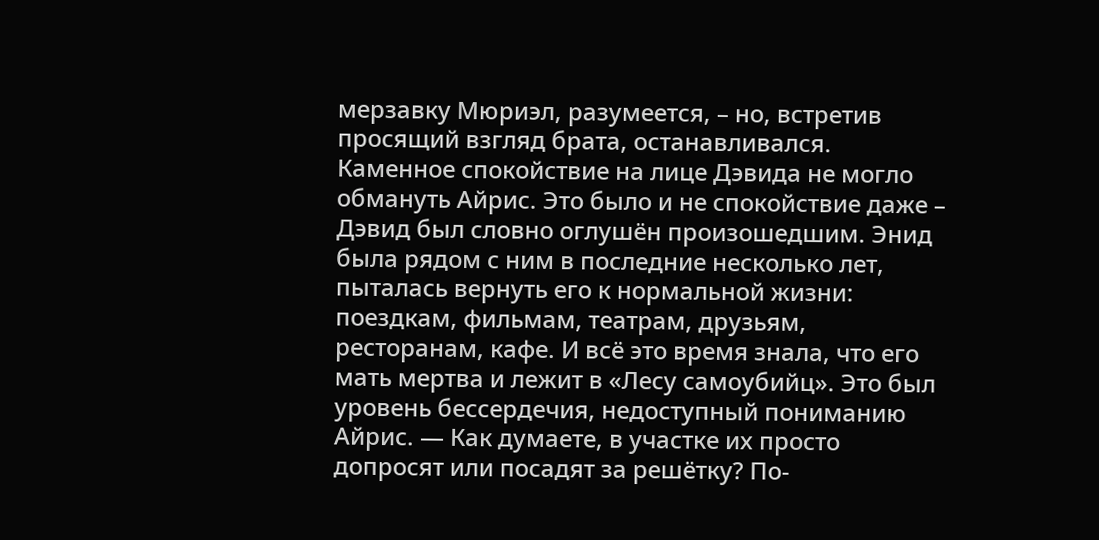мерзавку Мюриэл, разумеется, – но, встретив просящий взгляд брата, останавливался. Каменное спокойствие на лице Дэвида не могло обмануть Айрис. Это было и не спокойствие даже – Дэвид был словно оглушён произошедшим. Энид была рядом с ним в последние несколько лет, пыталась вернуть его к нормальной жизни: поездкам, фильмам, театрам, друзьям, ресторанам, кафе. И всё это время знала, что его мать мертва и лежит в «Лесу самоубийц». Это был уровень бессердечия, недоступный пониманию Айрис. — Как думаете, в участке их просто допросят или посадят за решётку? По-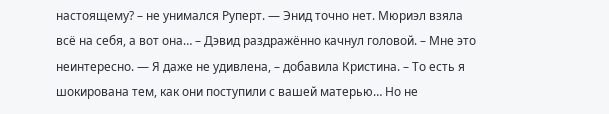настоящему? – не унимался Руперт. — Энид точно нет. Мюриэл взяла всё на себя, а вот она… – Дэвид раздражённо качнул головой. – Мне это неинтересно. — Я даже не удивлена, – добавила Кристина. – То есть я шокирована тем, как они поступили с вашей матерью… Но не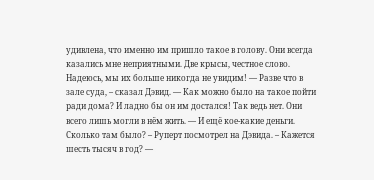удивлена, что именно им пришло такое в голову. Они всегда казались мне неприятными. Две крысы, честное слово. Надеюсь, мы их больше никогда не увидим! — Разве что в зале суда, – сказал Дэвид. — Как можно было на такое пойти ради дома? И ладно бы он им достался! Так ведь нет. Они всего лишь могли в нём жить. — И ещё кое-какие деньги. Сколько там было? – Руперт посмотрел на Дэвида. – Кажется шесть тысяч в год? —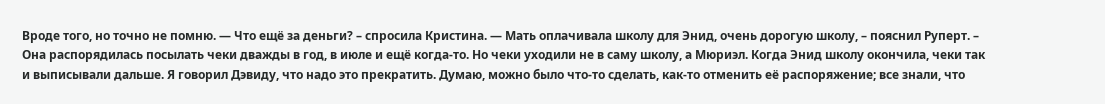Вроде того, но точно не помню. — Что ещё за деньги? – спросила Кристина. — Мать оплачивала школу для Энид, очень дорогую школу, – пояснил Руперт. – Она распорядилась посылать чеки дважды в год, в июле и ещё когда-то. Но чеки уходили не в саму школу, а Мюриэл. Когда Энид школу окончила, чеки так и выписывали дальше. Я говорил Дэвиду, что надо это прекратить. Думаю, можно было что-то сделать, как-то отменить её распоряжение; все знали, что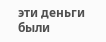эти деньги были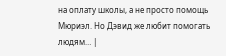на оплату школы, а не просто помощь Мюриэл. Но Дэвид же любит помогать людям… |